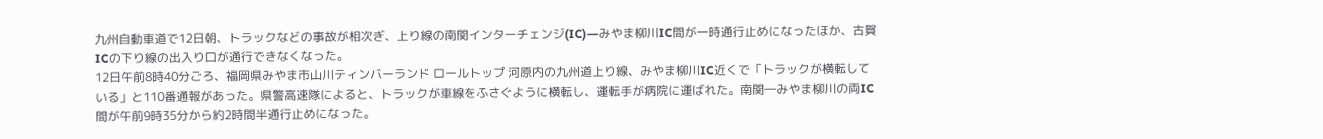九州自動車道で12日朝、トラックなどの事故が相次ぎ、上り線の南関インターチェンジ(IC)―みやま柳川IC間が一時通行止めになったほか、古賀ICの下り線の出入り口が通行できなくなった。
12日午前8時40分ごろ、福岡県みやま市山川ティンバーランド ロールトップ 河原内の九州道上り線、みやま柳川IC近くで「トラックが横転している」と110番通報があった。県警高速隊によると、トラックが車線をふさぐように横転し、運転手が病院に運ばれた。南関―みやま柳川の両IC間が午前9時35分から約2時間半通行止めになった。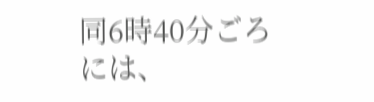同6時40分ごろには、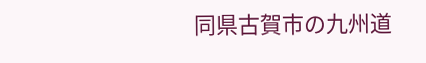同県古賀市の九州道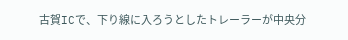古賀ICで、下り線に入ろうとしたトレーラーが中央分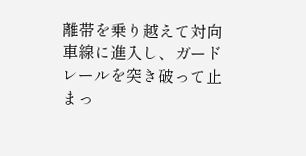離帯を乗り越えて対向車線に進入し、ガードレールを突き破って止まっ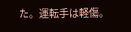た。運転手は軽傷。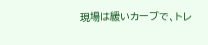現場は緩いカーブで、トレ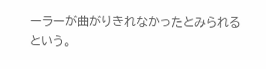ーラーが曲がりきれなかったとみられるという。